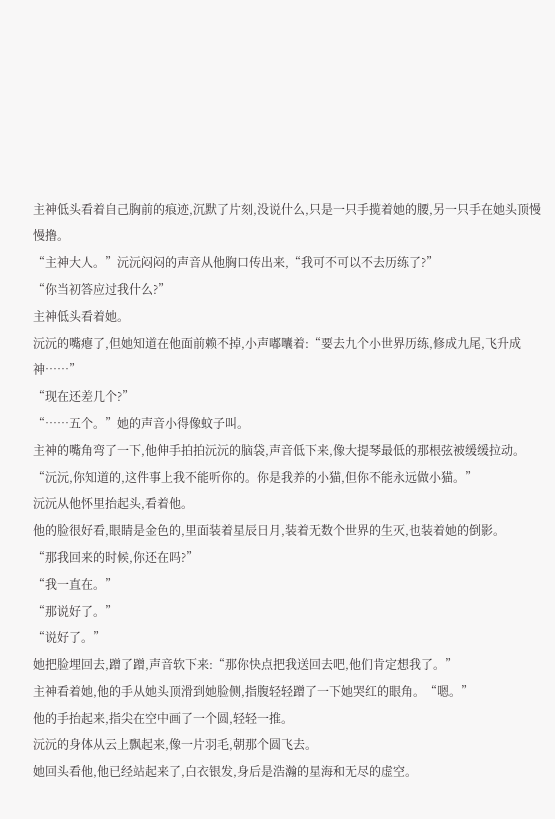主神低头看着自己胸前的痕迹,沉默了片刻,没说什么,只是一只手揽着她的腰,另一只手在她头顶慢慢撸。
“主神大人。”沅沅闷闷的声音从他胸口传出来,“我可不可以不去历练了?”
“你当初答应过我什么?”
主神低头看着她。
沅沅的嘴瘪了,但她知道在他面前赖不掉,小声嘟囔着:“要去九个小世界历练,修成九尾,飞升成神……”
“现在还差几个?”
“……五个。”她的声音小得像蚊子叫。
主神的嘴角弯了一下,他伸手拍拍沅沅的脑袋,声音低下来,像大提琴最低的那根弦被缓缓拉动。
“沅沅,你知道的,这件事上我不能听你的。你是我养的小猫,但你不能永远做小猫。”
沅沅从他怀里抬起头,看着他。
他的脸很好看,眼睛是金色的,里面装着星辰日月,装着无数个世界的生灭,也装着她的倒影。
“那我回来的时候,你还在吗?”
“我一直在。”
“那说好了。”
“说好了。”
她把脸埋回去,蹭了蹭,声音软下来:“那你快点把我送回去吧,他们肯定想我了。”
主神看着她,他的手从她头顶滑到她脸侧,指腹轻轻蹭了一下她哭红的眼角。“嗯。”
他的手抬起来,指尖在空中画了一个圆,轻轻一推。
沅沅的身体从云上飘起来,像一片羽毛,朝那个圆飞去。
她回头看他,他已经站起来了,白衣银发,身后是浩瀚的星海和无尽的虚空。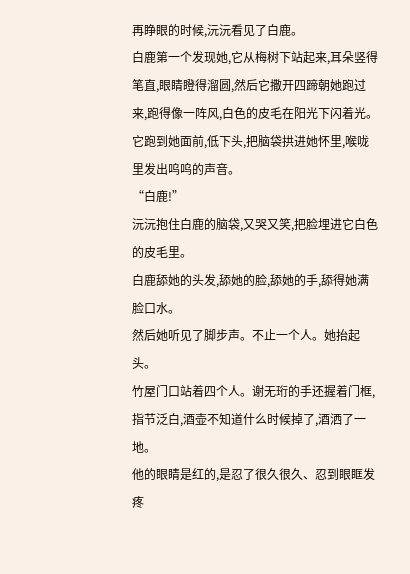再睁眼的时候,沅沅看见了白鹿。
白鹿第一个发现她,它从梅树下站起来,耳朵竖得笔直,眼睛瞪得溜圆,然后它撒开四蹄朝她跑过来,跑得像一阵风,白色的皮毛在阳光下闪着光。
它跑到她面前,低下头,把脑袋拱进她怀里,喉咙里发出呜呜的声音。
“白鹿!”
沅沅抱住白鹿的脑袋,又哭又笑,把脸埋进它白色的皮毛里。
白鹿舔她的头发,舔她的脸,舔她的手,舔得她满脸口水。
然后她听见了脚步声。不止一个人。她抬起头。
竹屋门口站着四个人。谢无珩的手还握着门框,指节泛白,酒壶不知道什么时候掉了,酒洒了一地。
他的眼睛是红的,是忍了很久很久、忍到眼眶发疼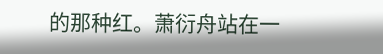的那种红。萧衍舟站在一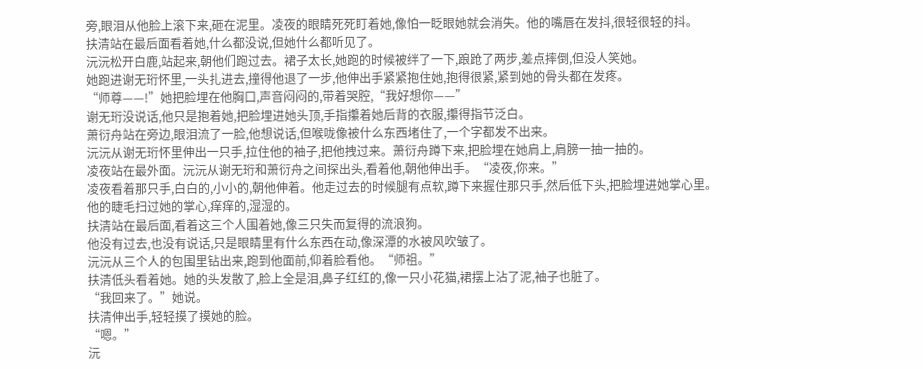旁,眼泪从他脸上滚下来,砸在泥里。凌夜的眼睛死死盯着她,像怕一眨眼她就会消失。他的嘴唇在发抖,很轻很轻的抖。
扶清站在最后面看着她,什么都没说,但她什么都听见了。
沅沅松开白鹿,站起来,朝他们跑过去。裙子太长,她跑的时候被绊了一下,踉跄了两步,差点摔倒,但没人笑她。
她跑进谢无珩怀里,一头扎进去,撞得他退了一步,他伸出手紧紧抱住她,抱得很紧,紧到她的骨头都在发疼。
“师尊——!”她把脸埋在他胸口,声音闷闷的,带着哭腔,“我好想你——”
谢无珩没说话,他只是抱着她,把脸埋进她头顶,手指攥着她后背的衣服,攥得指节泛白。
萧衍舟站在旁边,眼泪流了一脸,他想说话,但喉咙像被什么东西堵住了,一个字都发不出来。
沅沅从谢无珩怀里伸出一只手,拉住他的袖子,把他拽过来。萧衍舟蹲下来,把脸埋在她肩上,肩膀一抽一抽的。
凌夜站在最外面。沅沅从谢无珩和萧衍舟之间探出头,看着他,朝他伸出手。“凌夜,你来。”
凌夜看着那只手,白白的,小小的,朝他伸着。他走过去的时候腿有点软,蹲下来握住那只手,然后低下头,把脸埋进她掌心里。
他的睫毛扫过她的掌心,痒痒的,湿湿的。
扶清站在最后面,看着这三个人围着她,像三只失而复得的流浪狗。
他没有过去,也没有说话,只是眼睛里有什么东西在动,像深潭的水被风吹皱了。
沅沅从三个人的包围里钻出来,跑到他面前,仰着脸看他。“师祖。”
扶清低头看着她。她的头发散了,脸上全是泪,鼻子红红的,像一只小花猫,裙摆上沾了泥,袖子也脏了。
“我回来了。”她说。
扶清伸出手,轻轻摸了摸她的脸。
“嗯。”
沅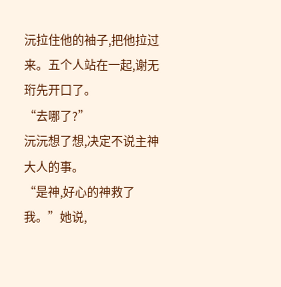沅拉住他的袖子,把他拉过来。五个人站在一起,谢无珩先开口了。
“去哪了?”
沅沅想了想,决定不说主神大人的事。
“是神,好心的神救了我。”她说,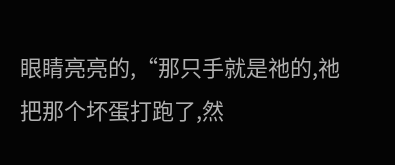眼睛亮亮的,“那只手就是祂的,祂把那个坏蛋打跑了,然